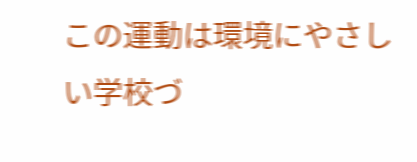この運動は環境にやさしい学校づ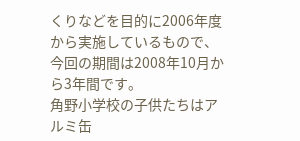くりなどを目的に2006年度から実施しているもので、今回の期間は2008年10月から3年間です。
角野小学校の子供たちはアルミ缶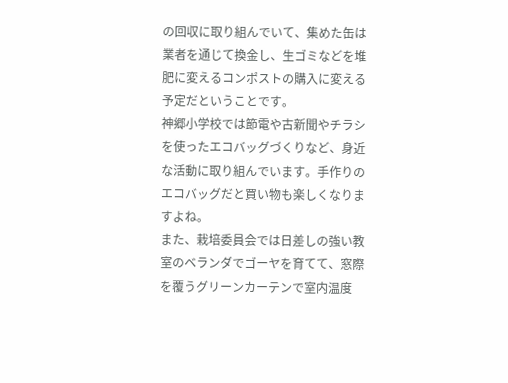の回収に取り組んでいて、集めた缶は業者を通じて換金し、生ゴミなどを堆肥に変えるコンポストの購入に変える予定だということです。
神郷小学校では節電や古新聞やチラシを使ったエコバッグづくりなど、身近な活動に取り組んでいます。手作りのエコバッグだと買い物も楽しくなりますよね。
また、栽培委員会では日差しの強い教室のベランダでゴーヤを育てて、窓際を覆うグリーンカーテンで室内温度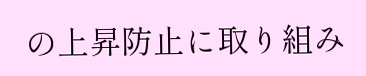の上昇防止に取り組み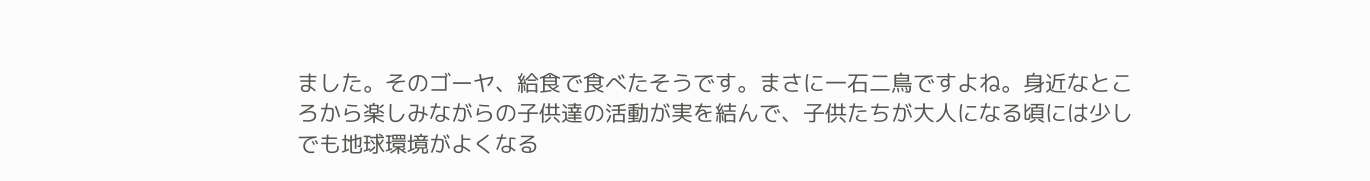ました。そのゴーヤ、給食で食べたそうです。まさに一石二鳥ですよね。身近なところから楽しみながらの子供達の活動が実を結んで、子供たちが大人になる頃には少しでも地球環境がよくなる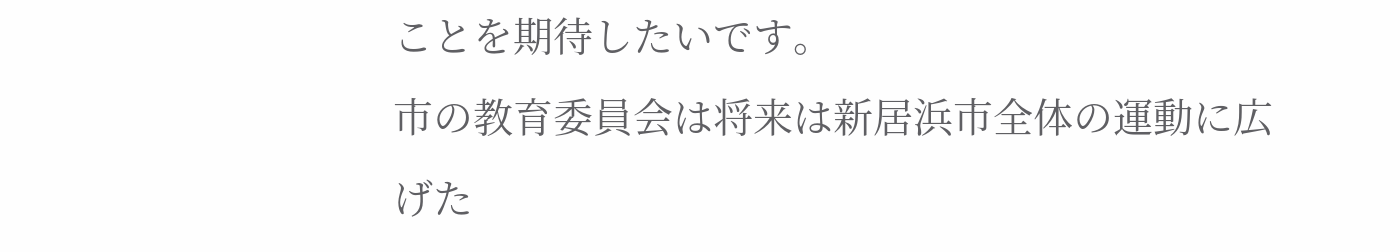ことを期待したいです。
市の教育委員会は将来は新居浜市全体の運動に広げた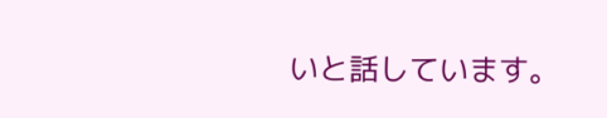いと話しています。